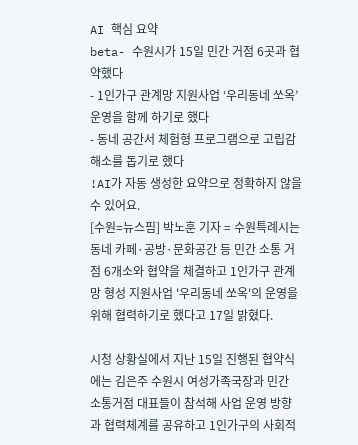AI 핵심 요약
beta- 수원시가 15일 민간 거점 6곳과 협약했다
- 1인가구 관계망 지원사업 ‘우리동네 쏘옥’ 운영을 함께 하기로 했다
- 동네 공간서 체험형 프로그램으로 고립감 해소를 돕기로 했다
!AI가 자동 생성한 요약으로 정확하지 않을 수 있어요.
[수원=뉴스핌] 박노훈 기자 = 수원특례시는 동네 카페·공방·문화공간 등 민간 소통 거점 6개소와 협약을 체결하고 1인가구 관계망 형성 지원사업 '우리동네 쏘옥'의 운영을 위해 협력하기로 했다고 17일 밝혔다.

시청 상황실에서 지난 15일 진행된 협약식에는 김은주 수원시 여성가족국장과 민간 소통거점 대표들이 참석해 사업 운영 방향과 협력체계를 공유하고 1인가구의 사회적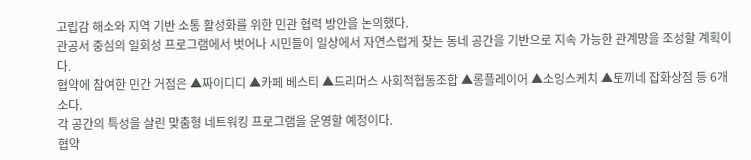고립감 해소와 지역 기반 소통 활성화를 위한 민관 협력 방안을 논의했다.
관공서 중심의 일회성 프로그램에서 벗어나 시민들이 일상에서 자연스럽게 찾는 동네 공간을 기반으로 지속 가능한 관계망을 조성할 계획이다.
협약에 참여한 민간 거점은 ▲짜이디디 ▲카페 베스티 ▲드리머스 사회적협동조합 ▲롱플레이어 ▲소잉스케치 ▲토끼네 잡화상점 등 6개소다.
각 공간의 특성을 살린 맞춤형 네트워킹 프로그램을 운영할 예정이다.
협약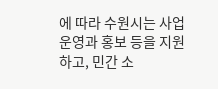에 따라 수원시는 사업 운영과 홍보 등을 지원하고, 민간 소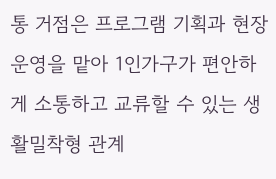통 거점은 프로그램 기획과 현장 운영을 맡아 1인가구가 편안하게 소통하고 교류할 수 있는 생활밀착형 관계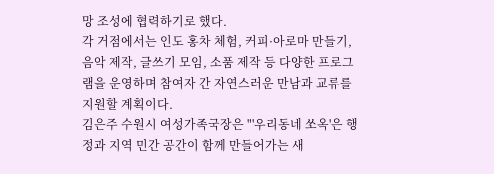망 조성에 협력하기로 했다.
각 거점에서는 인도 홍차 체험, 커피·아로마 만들기, 음악 제작, 글쓰기 모임, 소품 제작 등 다양한 프로그램을 운영하며 참여자 간 자연스러운 만남과 교류를 지원할 계획이다.
김은주 수원시 여성가족국장은 "'우리동네 쏘옥'은 행정과 지역 민간 공간이 함께 만들어가는 새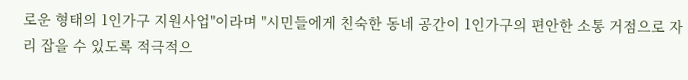로운 형태의 1인가구 지원사업"이라며 "시민들에게 친숙한 동네 공간이 1인가구의 편안한 소통 거점으로 자리 잡을 수 있도록 적극적으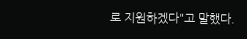로 지원하겠다"고 말했다.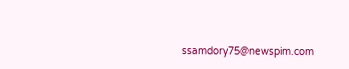ssamdory75@newspim.com